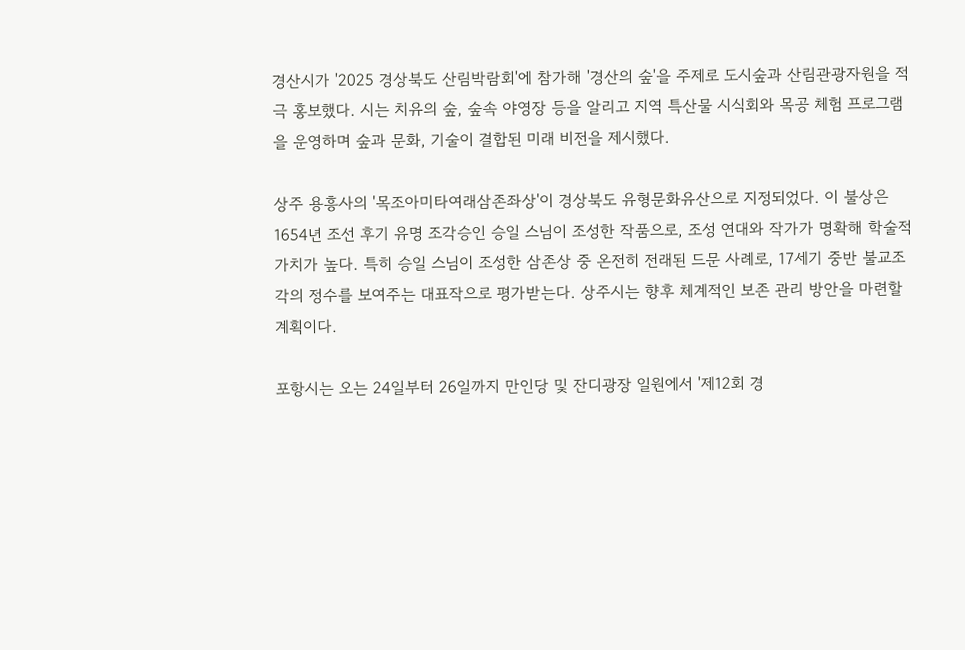경산시가 '2025 경상북도 산림박람회'에 참가해 '경산의 숲'을 주제로 도시숲과 산림관광자원을 적극 홍보했다. 시는 치유의 숲, 숲속 야영장 등을 알리고 지역 특산물 시식회와 목공 체험 프로그램을 운영하며 숲과 문화, 기술이 결합된 미래 비전을 제시했다.

상주 용흥사의 '목조아미타여래삼존좌상'이 경상북도 유형문화유산으로 지정되었다. 이 불상은 1654년 조선 후기 유명 조각승인 승일 스님이 조성한 작품으로, 조성 연대와 작가가 명확해 학술적 가치가 높다. 특히 승일 스님이 조성한 삼존상 중 온전히 전래된 드문 사례로, 17세기 중반 불교조각의 정수를 보여주는 대표작으로 평가받는다. 상주시는 향후 체계적인 보존 관리 방안을 마련할 계획이다.

포항시는 오는 24일부터 26일까지 만인당 및 잔디광장 일원에서 '제12회 경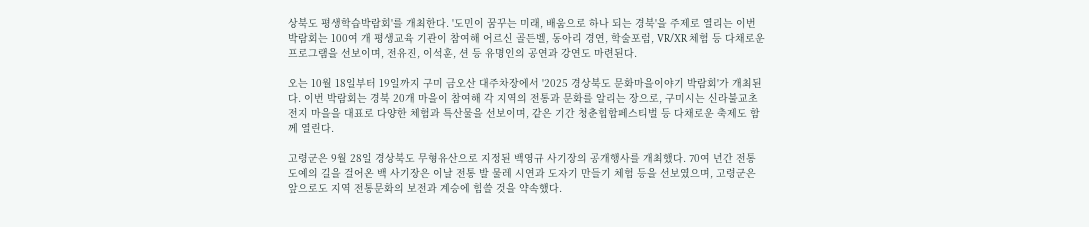상북도 평생학습박람회'를 개최한다. '도민이 꿈꾸는 미래, 배움으로 하나 되는 경북'을 주제로 열리는 이번 박람회는 100여 개 평생교육 기관이 참여해 어르신 골든벨, 동아리 경연, 학술포럼, VR/XR 체험 등 다채로운 프로그램을 선보이며, 전유진, 이석훈, 션 등 유명인의 공연과 강연도 마련된다.

오는 10월 18일부터 19일까지 구미 금오산 대주차장에서 '2025 경상북도 문화마을이야기 박람회'가 개최된다. 이번 박람회는 경북 20개 마을이 참여해 각 지역의 전통과 문화를 알리는 장으로, 구미시는 신라불교초전지 마을을 대표로 다양한 체험과 특산물을 선보이며, 같은 기간 청춘힙합페스티벌 등 다채로운 축제도 함께 열린다.

고령군은 9월 28일 경상북도 무형유산으로 지정된 백영규 사기장의 공개행사를 개최했다. 70여 년간 전통 도예의 길을 걸어온 백 사기장은 이날 전통 발 물레 시연과 도자기 만들기 체험 등을 선보였으며, 고령군은 앞으로도 지역 전통문화의 보전과 계승에 힘쓸 것을 약속했다.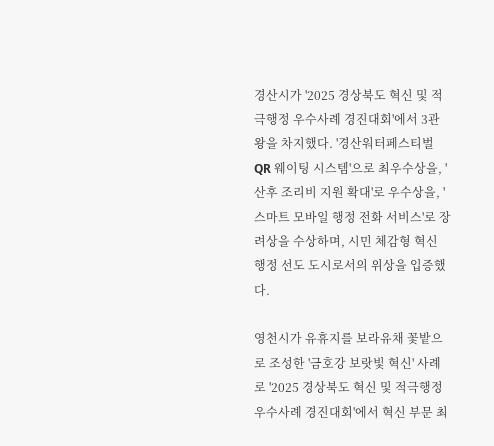경산시가 '2025 경상북도 혁신 및 적극행정 우수사례 경진대회'에서 3관왕을 차지했다. '경산워터페스티벌 QR 웨이팅 시스템'으로 최우수상을, '산후 조리비 지원 확대'로 우수상을, '스마트 모바일 행정 전화 서비스'로 장려상을 수상하며, 시민 체감형 혁신 행정 선도 도시로서의 위상을 입증했다.

영천시가 유휴지를 보라유채 꽃밭으로 조성한 '금호강 보랏빛 혁신' 사례로 '2025 경상북도 혁신 및 적극행정 우수사례 경진대회'에서 혁신 부문 최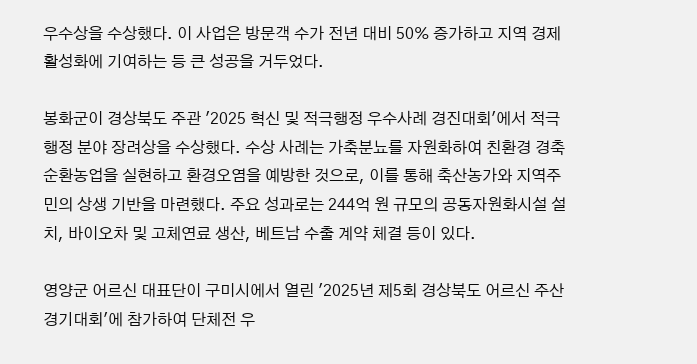우수상을 수상했다. 이 사업은 방문객 수가 전년 대비 50% 증가하고 지역 경제 활성화에 기여하는 등 큰 성공을 거두었다.

봉화군이 경상북도 주관 '2025 혁신 및 적극행정 우수사례 경진대회'에서 적극행정 분야 장려상을 수상했다. 수상 사례는 가축분뇨를 자원화하여 친환경 경축순환농업을 실현하고 환경오염을 예방한 것으로, 이를 통해 축산농가와 지역주민의 상생 기반을 마련했다. 주요 성과로는 244억 원 규모의 공동자원화시설 설치, 바이오차 및 고체연료 생산, 베트남 수출 계약 체결 등이 있다.

영양군 어르신 대표단이 구미시에서 열린 '2025년 제5회 경상북도 어르신 주산 경기대회'에 참가하여 단체전 우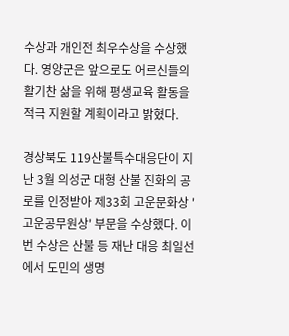수상과 개인전 최우수상을 수상했다. 영양군은 앞으로도 어르신들의 활기찬 삶을 위해 평생교육 활동을 적극 지원할 계획이라고 밝혔다.

경상북도 119산불특수대응단이 지난 3월 의성군 대형 산불 진화의 공로를 인정받아 제33회 고운문화상 '고운공무원상' 부문을 수상했다. 이번 수상은 산불 등 재난 대응 최일선에서 도민의 생명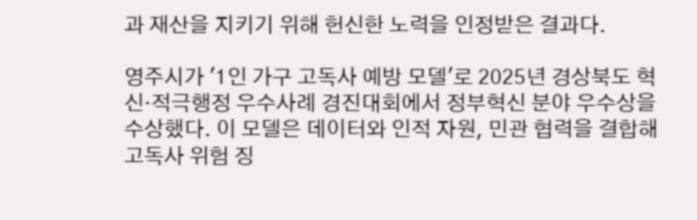과 재산을 지키기 위해 헌신한 노력을 인정받은 결과다.

영주시가 '1인 가구 고독사 예방 모델'로 2025년 경상북도 혁신·적극행정 우수사례 경진대회에서 정부혁신 분야 우수상을 수상했다. 이 모델은 데이터와 인적 자원, 민관 협력을 결합해 고독사 위험 징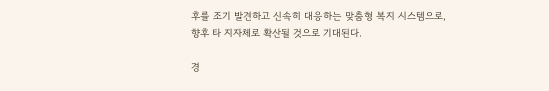후를 조기 발견하고 신속히 대응하는 맞춤형 복지 시스템으로, 향후 타 지자체로 확산될 것으로 기대된다.

경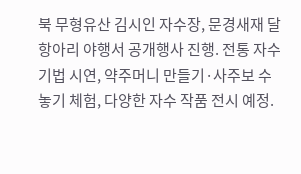북 무형유산 김시인 자수장, 문경새재 달항아리 야행서 공개행사 진행. 전통 자수 기법 시연, 약주머니 만들기·사주보 수놓기 체험, 다양한 자수 작품 전시 예정.